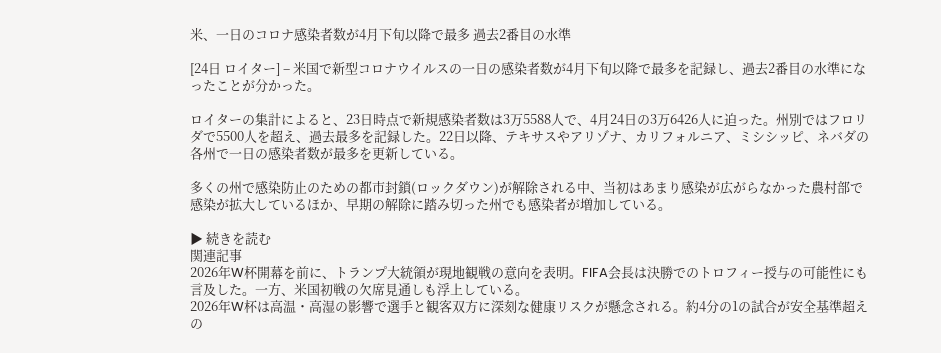米、一日のコロナ感染者数が4月下旬以降で最多 過去2番目の水準

[24日 ロイター] – 米国で新型コロナウイルスの一日の感染者数が4月下旬以降で最多を記録し、過去2番目の水準になったことが分かった。

ロイターの集計によると、23日時点で新規感染者数は3万5588人で、4月24日の3万6426人に迫った。州別ではフロリダで5500人を超え、過去最多を記録した。22日以降、テキサスやアリゾナ、カリフォルニア、ミシシッピ、ネバダの各州で一日の感染者数が最多を更新している。

多くの州で感染防止のための都市封鎖(ロックダウン)が解除される中、当初はあまり感染が広がらなかった農村部で感染が拡大しているほか、早期の解除に踏み切った州でも感染者が増加している。

▶ 続きを読む
関連記事
2026年W杯開幕を前に、トランプ大統領が現地観戦の意向を表明。FIFA会長は決勝でのトロフィー授与の可能性にも言及した。一方、米国初戦の欠席見通しも浮上している。
2026年W杯は高温・高湿の影響で選手と観客双方に深刻な健康リスクが懸念される。約4分の1の試合が安全基準超えの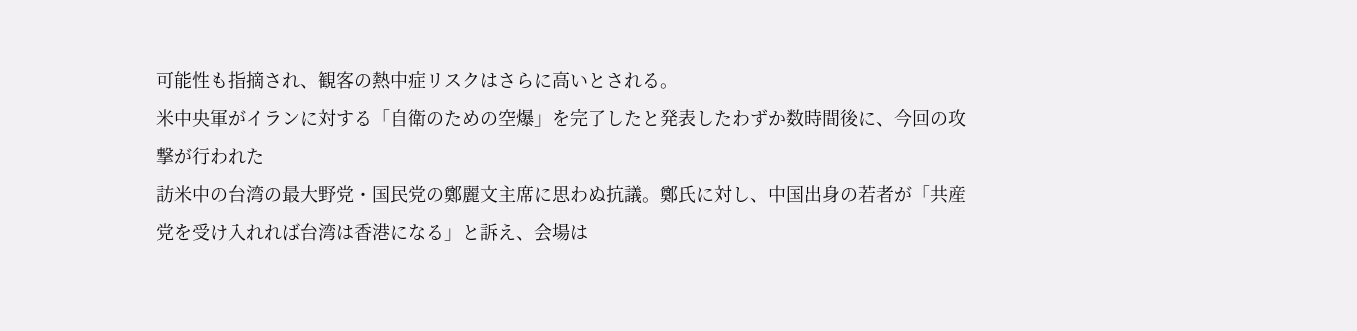可能性も指摘され、観客の熱中症リスクはさらに高いとされる。
米中央軍がイランに対する「自衛のための空爆」を完了したと発表したわずか数時間後に、今回の攻撃が行われた
訪米中の台湾の最大野党・国民党の鄭麗文主席に思わぬ抗議。鄭氏に対し、中国出身の若者が「共産党を受け入れれば台湾は香港になる」と訴え、会場は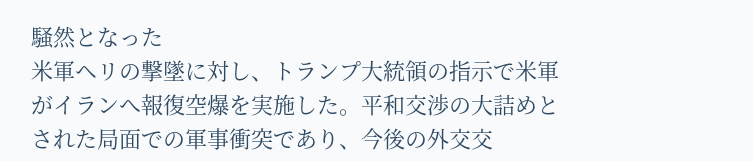騒然となった
米軍ヘリの撃墜に対し、トランプ大統領の指示で米軍がイランへ報復空爆を実施した。平和交渉の大詰めとされた局面での軍事衝突であり、今後の外交交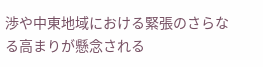渉や中東地域における緊張のさらなる高まりが懸念される